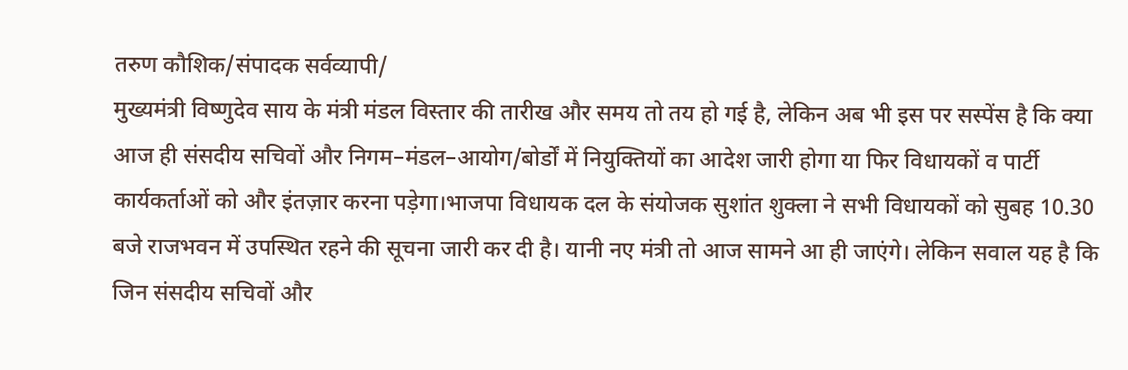तरुण कौशिक/संपादक सर्वव्यापी/
मुख्यमंत्री विष्णुदेव साय के मंत्री मंडल विस्तार की तारीख और समय तो तय हो गई है, लेकिन अब भी इस पर सस्पेंस है कि क्या आज ही संसदीय सचिवों और निगम–मंडल–आयोग/बोर्डों में नियुक्तियों का आदेश जारी होगा या फिर विधायकों व पार्टी कार्यकर्ताओं को और इंतज़ार करना पड़ेगा।भाजपा विधायक दल के संयोजक सुशांत शुक्ला ने सभी विधायकों को सुबह 10.30 बजे राजभवन में उपस्थित रहने की सूचना जारी कर दी है। यानी नए मंत्री तो आज सामने आ ही जाएंगे। लेकिन सवाल यह है कि जिन संसदीय सचिवों और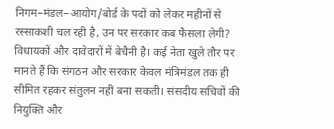निगम–मंडल–आयोग/बोर्ड के पदों को लेकर महीनों से रस्साकशी चल रही है, उन पर सरकार कब फैसला लेगी? विधायकों और दावेदारों में बेचैनी है। कई नेता खुले तौर पर मानते हैं कि संगठन और सरकार केवल मंत्रिमंडल तक ही सीमित रहकर संतुलन नहीं बना सकती। संसदीय सचिवों की नियुक्ति और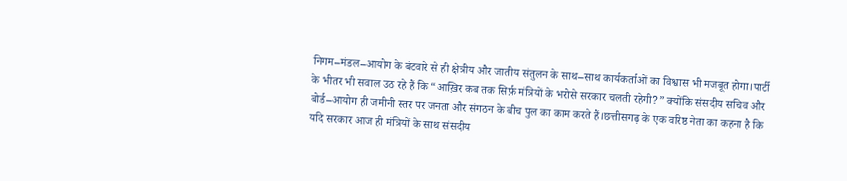निगम–मंडल–आयोग के बंटवारे से ही क्षेत्रीय और जातीय संतुलन के साथ–साथ कार्यकर्ताओं का विश्वास भी मजबूत होगा।पार्टी के भीतर भी सवाल उठ रहे हैं कि “आख़िर कब तक सिर्फ़ मंत्रियों के भरोसे सरकार चलती रहेगी?” क्योंकि संसदीय सचिव और बोर्ड–आयोग ही जमीनी स्तर पर जनता और संगठन के बीच पुल का काम करते हैं।छत्तीसगढ़ के एक वरिष्ठ नेता का कहना है कि यदि सरकार आज ही मंत्रियों के साथ संसदीय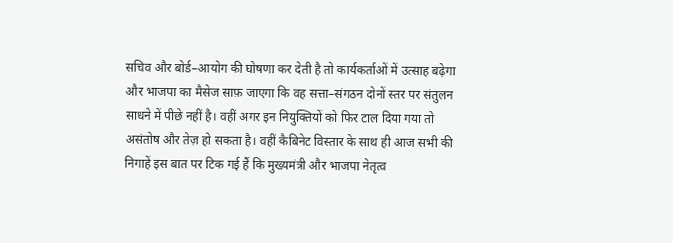सचिव और बोर्ड–आयोग की घोषणा कर देती है तो कार्यकर्ताओं में उत्साह बढ़ेगा और भाजपा का मैसेज साफ़ जाएगा कि वह सत्ता–संगठन दोनों स्तर पर संतुलन साधने में पीछे नहीं है। वहीं अगर इन नियुक्तियों को फिर टाल दिया गया तो असंतोष और तेज़ हो सकता है। वहीं कैबिनेट विस्तार के साथ ही आज सभी की निगाहें इस बात पर टिक गई हैं कि मुख्यमंत्री और भाजपा नेतृत्व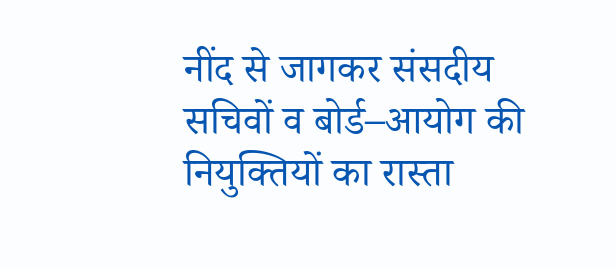नींद से जागकर संसदीय सचिवों व बोर्ड–आयोग की नियुक्तियों का रास्ता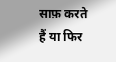साफ़ करते हैं या फिर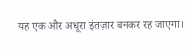यह एक और अधूरा इंतज़ार बनकर रह जाएगा।